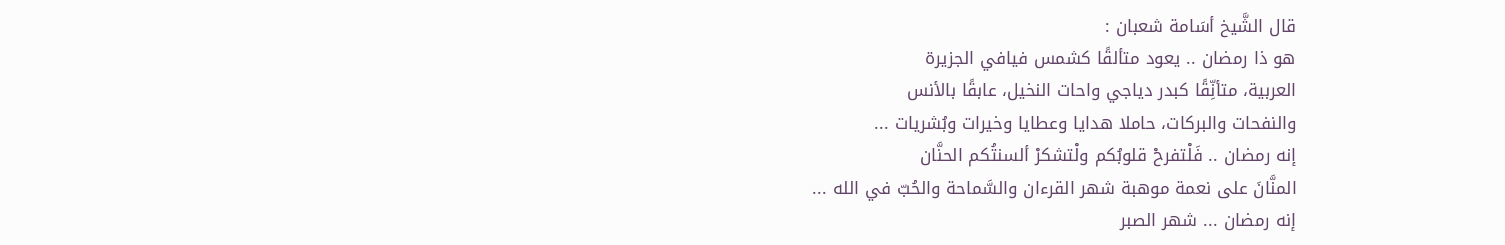قال الشَّيخ أسَامة شعبان :
هو ذا رمضان .. يعود متألقًا كشمس فيافي الجزيرة
العربية، متأنِّقًا كبدر دياجي واحات النخيل، عابقًا بالأنس
والنفحات والبركات، حاملا هدايا وعطايا وخيرات وبُشريات ...
إنه رمضان .. فَلْتفرحْ قلوبُكم ولْتشكرْ ألسنتُكم الحنَّان
المنَّانَ على نعمة موهبة شهر القرءان والسَّماحة والحُبّ في الله ...
إنه رمضان ... شهر الصبر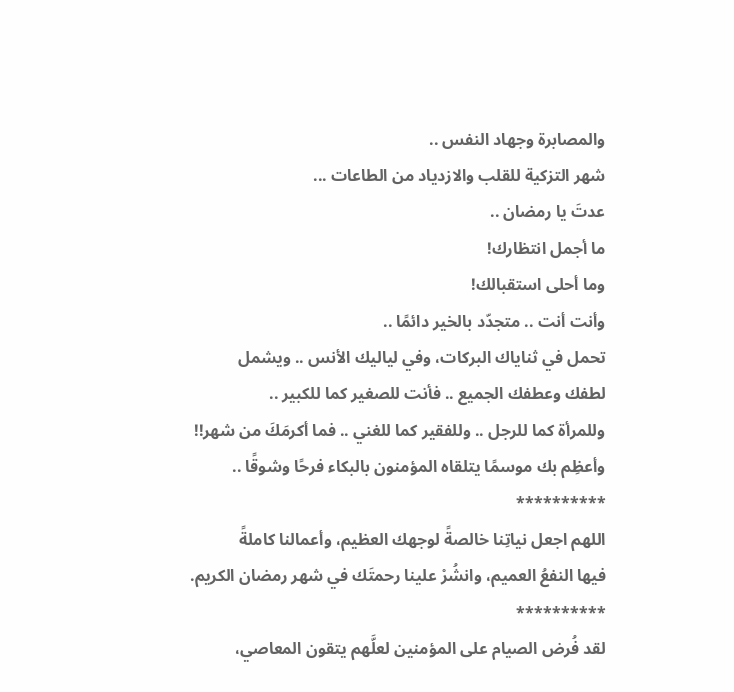والمصابرة وجهاد النفس ..
شهر التزكية للقلب والازدياد من الطاعات ...
عدتَ يا رمضان ..
ما أجمل انتظارك!
وما أحلى استقبالك!
وأنت أنت .. متجدّد بالخير دائمًا ..
تحمل في ثناياك البركات، وفي لياليك الأنس .. ويشمل
لطفك وعطفك الجميع .. فأنت للصغير كما للكبير ..
وللمرأة كما للرجل .. وللفقير كما للغني .. فما أكرمَكَ من شهر!!
وأعظِم بك موسمًا يتلقاه المؤمنون بالبكاء فرحًا وشوقًا ..
**********
اللهم اجعل نياتِنا خالصةً لوجهك العظيم، وأعمالنا كاملةً
فيها النفعُ العميم، وانشُرْ علينا رحمتَك في شهر رمضان الكريم.
**********
لقد فُرض الصيام على المؤمنين لعلَّهم يتقون المعاصي،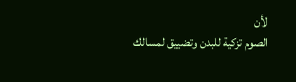لأن
الصوم تزكية للبدن وتضييق لمسالك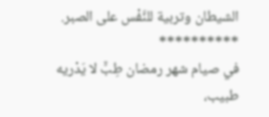الشيطان وتربية للنَّفْس على الصبر.
**********
في صيام شهر رمضان طِبٌّ لا يَدْريه طبيب،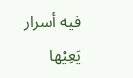فيه أسرار
يَعِيْها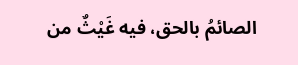الصائمُ بالحق، فيه غَيْثٌ من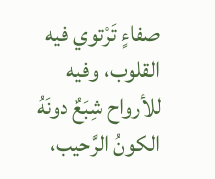صفاءٍ تَرْتوي فيه
القلوب، وفيه للأرواح شِبَعٌ دونَهُ الكونُ الرَّحيب،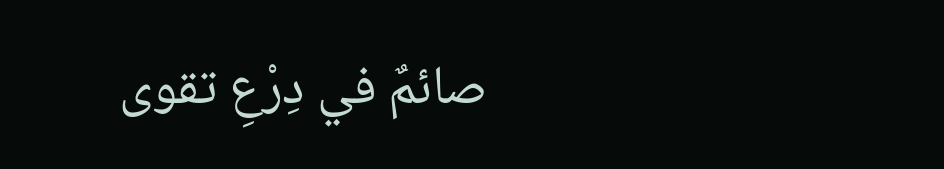صائمٌ في دِرْعِ تقوى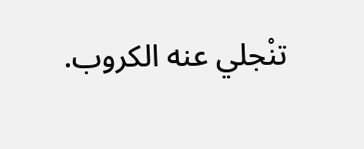تنْجلي عنه الكروب.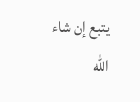يتبع إن شاء الله